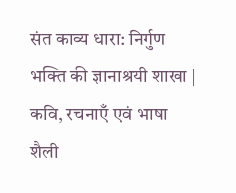संत काव्य धारा: निर्गुण भक्ति की ज्ञानाश्रयी शाखा | कवि, रचनाएँ एवं भाषा शैली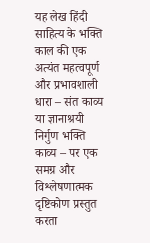यह लेख हिंदी साहित्य के भक्ति काल की एक अत्यंत महत्वपूर्ण और प्रभावशाली धारा – संत काव्य या ज्ञानाश्रयी निर्गुण भक्ति काव्य – पर एक समग्र और विश्लेषणात्मक दृष्टिकोण प्रस्तुत करता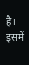है। इसमें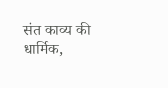संत काव्य की धार्मिक,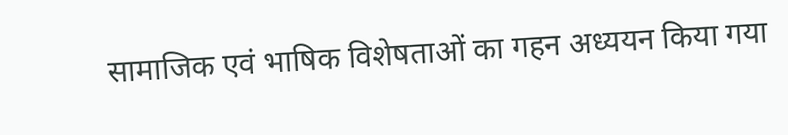सामाजिक एवं भाषिक विशेषताओं का गहन अध्ययन किया गया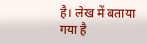है। लेख में बताया गया है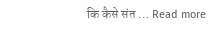कि कैसे संत … Read more